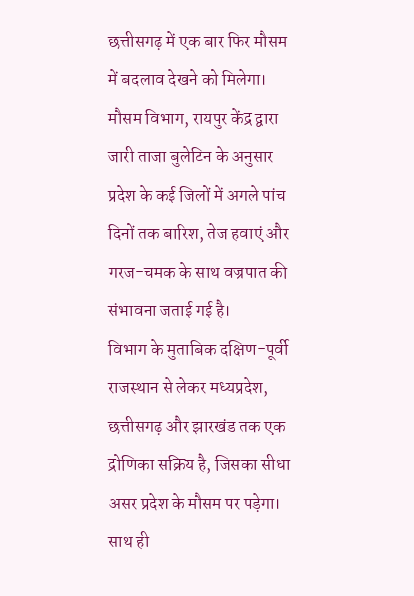छत्तीसगढ़ में एक बार फिर मौसम में बदलाव देखने को मिलेगा। मौसम विभाग, रायपुर केंद्र द्वारा जारी ताजा बुलेटिन के अनुसार प्रदेश के कई जिलों में अगले पांच दिनों तक बारिश, तेज हवाएं और गरज-चमक के साथ वज्रपात की संभावना जताई गई है।
विभाग के मुताबिक दक्षिण-पूर्वी राजस्थान से लेकर मध्यप्रदेश, छत्तीसगढ़ और झारखंड तक एक द्रोणिका सक्रिय है, जिसका सीधा असर प्रदेश के मौसम पर पड़ेगा। साथ ही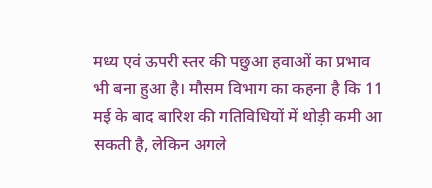मध्य एवं ऊपरी स्तर की पछुआ हवाओं का प्रभाव भी बना हुआ है। मौसम विभाग का कहना है कि 11 मई के बाद बारिश की गतिविधियों में थोड़ी कमी आ सकती है, लेकिन अगले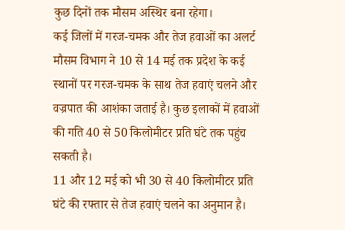कुछ दिनों तक मौसम अस्थिर बना रहेगा।
कई जिलों में गरज-चमक और तेज हवाओं का अलर्ट
मौसम विभाग ने 10 से 14 मई तक प्रदेश के कई स्थानों पर गरज-चमक के साथ तेज हवाएं चलने और वज्रपात की आशंका जताई है। कुछ इलाकों में हवाओं की गति 40 से 50 किलोमीटर प्रति घंटे तक पहुंच सकती है।
11 और 12 मई को भी 30 से 40 किलोमीटर प्रति घंटे की रफ्तार से तेज हवाएं चलने का अनुमान है।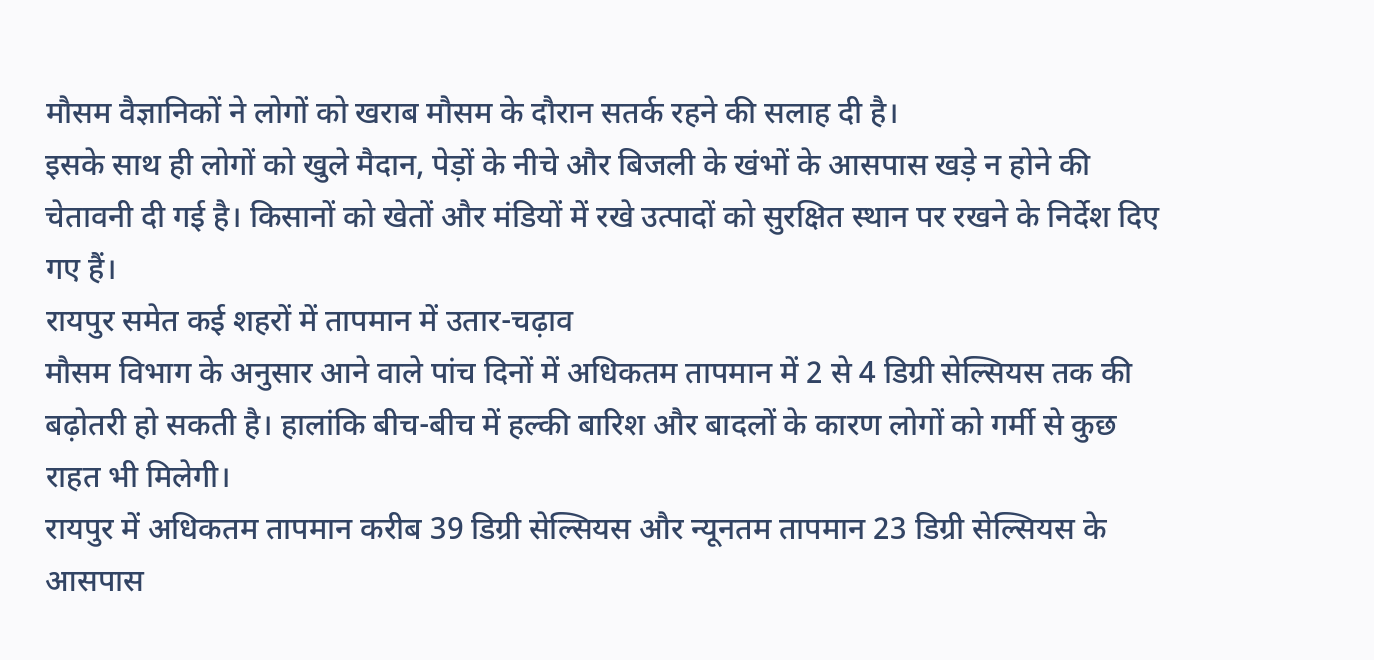मौसम वैज्ञानिकों ने लोगों को खराब मौसम के दौरान सतर्क रहने की सलाह दी है।
इसके साथ ही लोगों को खुले मैदान, पेड़ों के नीचे और बिजली के खंभों के आसपास खड़े न होने की चेतावनी दी गई है। किसानों को खेतों और मंडियों में रखे उत्पादों को सुरक्षित स्थान पर रखने के निर्देश दिए गए हैं।
रायपुर समेत कई शहरों में तापमान में उतार-चढ़ाव
मौसम विभाग के अनुसार आने वाले पांच दिनों में अधिकतम तापमान में 2 से 4 डिग्री सेल्सियस तक की बढ़ोतरी हो सकती है। हालांकि बीच-बीच में हल्की बारिश और बादलों के कारण लोगों को गर्मी से कुछ राहत भी मिलेगी।
रायपुर में अधिकतम तापमान करीब 39 डिग्री सेल्सियस और न्यूनतम तापमान 23 डिग्री सेल्सियस के आसपास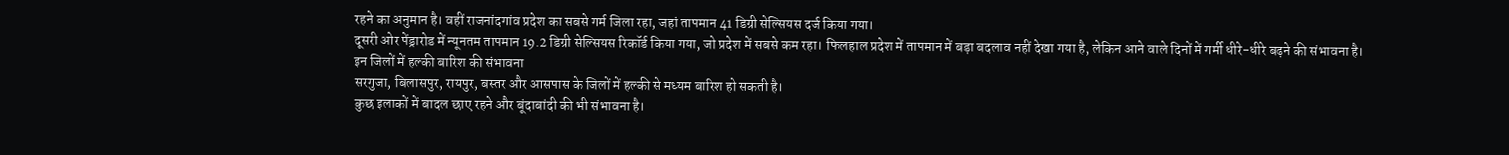रहने का अनुमान है। वहीं राजनांदगांव प्रदेश का सबसे गर्म जिला रहा, जहां तापमान 41 डिग्री सेल्सियस दर्ज किया गया।
दूसरी ओर पेंड्रारोड में न्यूनतम तापमान 19.2 डिग्री सेल्सियस रिकॉर्ड किया गया, जो प्रदेश में सबसे कम रहा। फिलहाल प्रदेश में तापमान में बड़ा बदलाव नहीं देखा गया है, लेकिन आने वाले दिनों में गर्मी धीरे-धीरे बढ़ने की संभावना है।
इन जिलों में हल्की बारिश की संभावना
सरगुजा, बिलासपुर, रायपुर, बस्तर और आसपास के जिलों में हल्की से मध्यम बारिश हो सकती है।
कुछ इलाकों में बादल छाए रहने और बूंदाबांदी की भी संभावना है।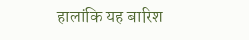हालांकि यह बारिश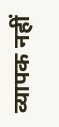व्यापक नहीं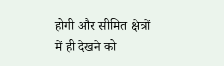होगी और सीमित क्षेत्रों में ही देखने को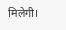मिलेगी।